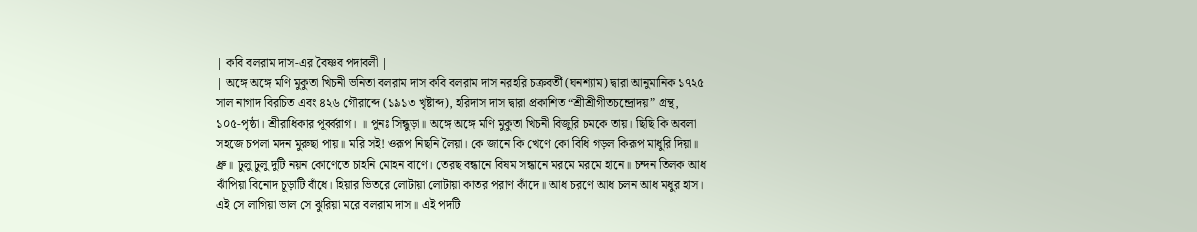| কবি বলরাম দাস-এর বৈষ্ণব পদাবলী |
| অঙ্গে অঙ্গে মণি মুকুতা খিচনী ভনিতা বলরাম দাস কবি বলরাম দাস নরহরি চক্রবর্তী (ঘনশ্যাম) দ্বারা আনুমানিক ১৭২৫ সাল নাগাদ বিরচিত এবং ৪২৬ গৌরাব্দে (১৯১৩ খৃষ্টাব্দ), হরিদাস দাস দ্বারা প্রকাশিত “শ্রীশ্রীগীতচন্দ্রোদয়” গ্রন্থ, ১০৫-পৃষ্ঠা। শ্রীরাধিকার পূর্ব্বরাগ। ॥ পুনঃ সিন্ধুড়া॥ অঙ্গে অঙ্গে মণি মুকুতা খিচনী বিজুরি চমকে তায়। ছিছি কি অবলা সহজে চপলা মদন মুরুছা পায়॥ মরি সই! ওরূপ নিছনি লৈয়া। কে জানে কি খেণে কো বিধি গড়ল কিরূপ মাধুরি দিয়া॥ ধ্রু॥ ঢুলু ঢুলু দুটি নয়ন কোণেতে চাহনি মোহন বাণে। তেরছ বন্ধানে বিষম সন্ধানে মরমে মরমে হানে॥ চন্দন তিলক আধ ঝাঁপিয়া বিনোদ চূড়াটি বাঁধে। হিয়ার ভিতরে লোটায়া লোটায়া কাতর পরাণ কাঁদে॥ আধ চরণে আধ চলন আধ মধুর হাস। এই সে লাগিয়া ভাল সে ঝুরিয়া মরে বলরাম দাস॥ এই পদটি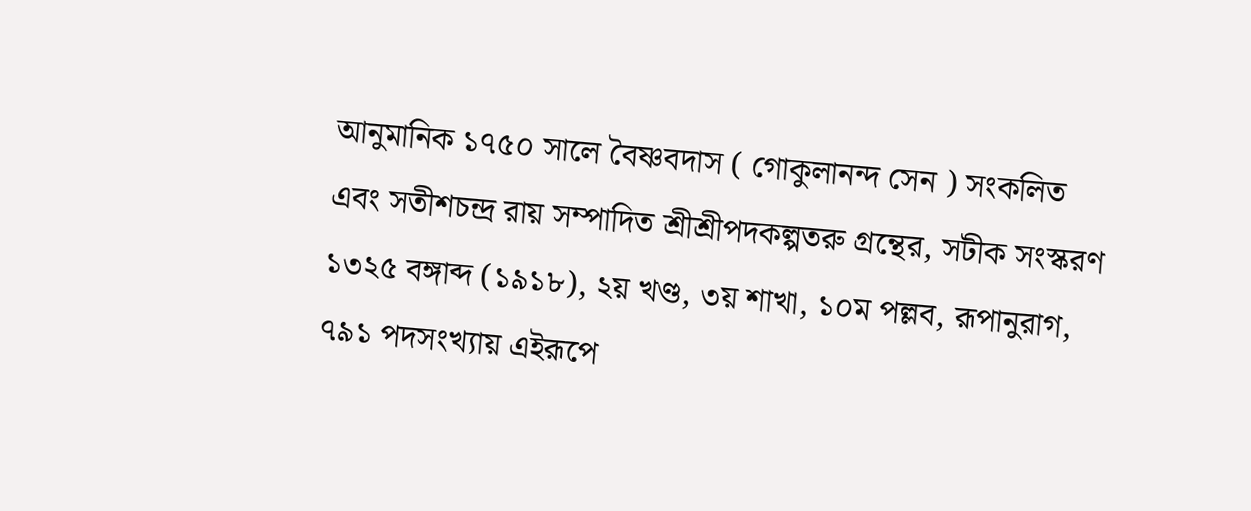আনুমানিক ১৭৫০ সালে বৈষ্ণবদাস ( গোকুলানন্দ সেন ) সংকলিত এবং সতীশচন্দ্র রায় সম্পাদিত শ্রীশ্রীপদকল্পতরু গ্রন্থের, সটীক সংস্করণ ১৩২৫ বঙ্গাব্দ (১৯১৮), ২য় খণ্ড, ৩য় শাখা, ১০ম পল্লব, রূপানুরাগ, ৭৯১ পদসংখ্যায় এইরূপে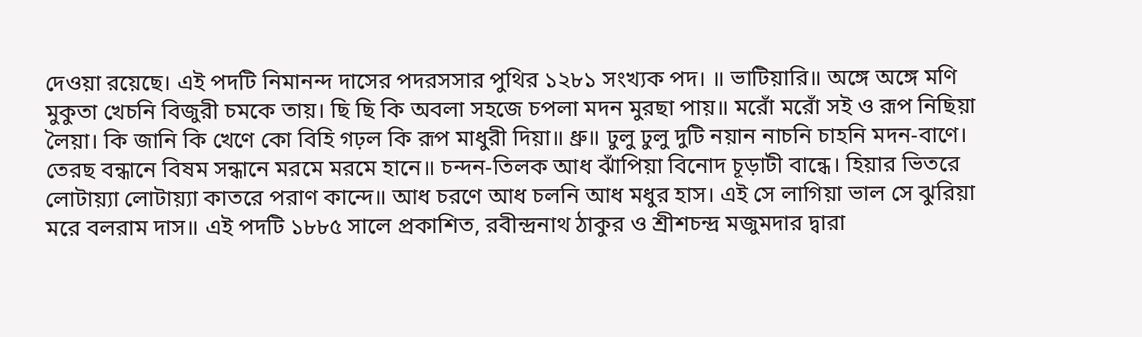দেওয়া রয়েছে। এই পদটি নিমানন্দ দাসের পদরসসার পুথির ১২৮১ সংখ্যক পদ। ॥ ভাটিয়ারি॥ অঙ্গে অঙ্গে মণি মুকুতা খেচনি বিজুরী চমকে তায়। ছি ছি কি অবলা সহজে চপলা মদন মুরছা পায়॥ মরোঁ মরোঁ সই ও রূপ নিছিয়া লৈয়া। কি জানি কি খেণে কো বিহি গঢ়ল কি রূপ মাধুরী দিয়া॥ ধ্রু॥ ঢুলু ঢুলু দুটি নয়ান নাচনি চাহনি মদন-বাণে। তেরছ বন্ধানে বিষম সন্ধানে মরমে মরমে হানে॥ চন্দন-তিলক আধ ঝাঁপিয়া বিনোদ চূড়াটী বান্ধে। হিয়ার ভিতরে লোটায়্যা লোটায়্যা কাতরে পরাণ কান্দে॥ আধ চরণে আধ চলনি আধ মধুর হাস। এই সে লাগিয়া ভাল সে ঝুরিয়া মরে বলরাম দাস॥ এই পদটি ১৮৮৫ সালে প্রকাশিত, রবীন্দ্রনাথ ঠাকুর ও শ্রীশচন্দ্র মজুমদার দ্বারা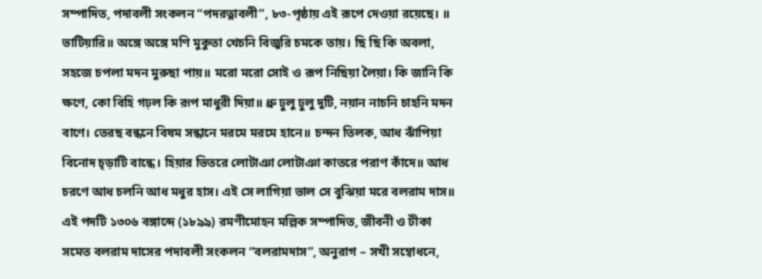সম্পাদিত, পদাবলী সংকলন “পদরত্নাবলী”, ৮৩-পৃষ্ঠায় এই রূপে দেওয়া রয়েছে। ॥ ভাটিয়ারি॥ অঙ্গে অঙ্গে মণি মুকুতা খেচনি বিজুরি চমকে তায়। ছি ছি কি অবলা, সহজে চপলা মদন মুরুছা পায়॥ মরো মরো সোই ও রূপ নিছিয়া লৈয়া। কি জানি কি ক্ষণে, কো বিহি গঢ়ল কি রূপ মাধুরী দিয়া॥ ধ্রু ঢুলু ঢুলু দুটি, নয়ান নাচনি চাহনি মদন বাণে। তেরছ বন্ধনে বিষম সন্ধানে মরমে মরমে হানে॥ চন্দন তিলক, আধ ঝাঁপিয়া বিনোদ চৃড়াটি বান্ধে। হিয়ার ভিতরে লোটাঞা লোটাঞা কাতরে পরাণ কাঁদে॥ আধ চরণে আধ চলনি আধ মধুর হাস। এই সে লাগিয়া ভাল সে বুঝিয়া মরে বলরাম দাস॥ এই পদটি ১৩০৬ বঙ্গাব্দে (১৮৯৯) রমণীমোহন মল্লিক সম্পাদিত, জীবনী ও টীকা সমেত বলরাম দাসের পদাবলী সংকলন “বলরামদাস”, অনুরাগ – সখী সম্বোধনে,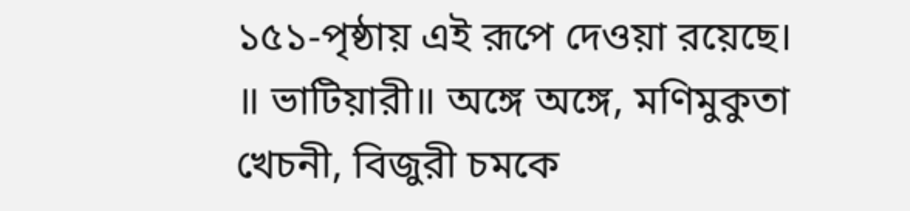১৫১-পৃষ্ঠায় এই রূপে দেওয়া রয়েছে। ॥ ভাটিয়ারী॥ অঙ্গে অঙ্গে, মণিমুকুতা খেচনী, বিজুরী চমকে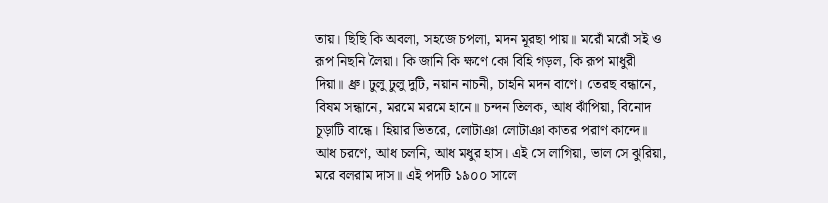তায়। ছিছি কি অবলা, সহজে চপলা, মদন মূরছা পায়॥ মরোঁ মরোঁ সই ও রূপ নিছনি লৈয়া। কি জানি কি ক্ষণে কো বিহি গড়ল, কি রূপ মাধুরী দিয়া॥ ধ্রু। ঢুলু ঢুলু দুটি, নয়ান নাচনী, চাহনি মদন বাণে। তেরছ বন্ধানে, বিষম সন্ধানে, মরমে মরমে হানে॥ চন্দন তিলক, আধ ঝাঁপিয়া, বিনোদ চূড়াটি বান্ধে। হিয়ার ভিতরে, লোটাঞা লোটাঞা কাতর পরাণ কান্দে॥ আধ চরণে, আধ চলনি, আধ মধুর হাস। এই সে লাগিয়া, ভাল সে ঝুরিয়া, মরে বলরাম দাস॥ এই পদটি ১৯০০ সালে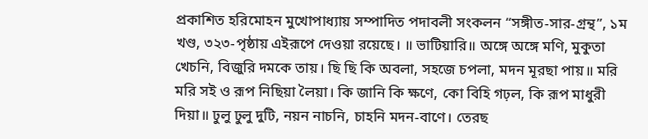প্রকাশিত হরিমোহন মুখোপাধ্যায় সম্পাদিত পদাবলী সংকলন “সঙ্গীত-সার-গ্রন্থ”, ১ম খণ্ড, ৩২৩-পৃষ্ঠায় এইরূপে দেওয়া রয়েছে। ॥ ভাটিয়ারি॥ অঙ্গে অঙ্গে মণি, মুকুতা খেচনি, বিজুরি দমকে তায়। ছি ছি কি অবলা, সহজে চপলা, মদন মূরছা পায়॥ মরি মরি সই ও রূপ নিছিয়া লৈয়া। কি জানি কি ক্ষণে, কো বিহি গঢ়ল, কি রূপ মাধুরী দিয়া॥ ঢুলু ঢুলু দুটি, নয়ন নাচনি, চাহনি মদন-বাণে। তেরছ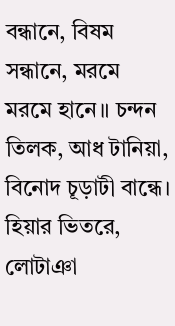বন্ধানে, বিষম সন্ধানে, মরমে মরমে হানে॥ চন্দন তিলক, আধ টানিয়া, বিনোদ চূড়াটী বান্ধে। হিয়ার ভিতরে, লোটাঞা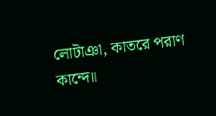লোটাঞা, কাতরে পরাণ কান্দে॥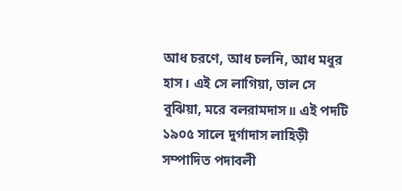আধ চরণে, আধ চলনি, আধ মধুর হাস। এই সে লাগিয়া, ভাল সে বুঝিয়া, মরে বলরামদাস॥ এই পদটি ১৯০৫ সালে দুর্গাদাস লাহিড়ী সম্পাদিত পদাবলী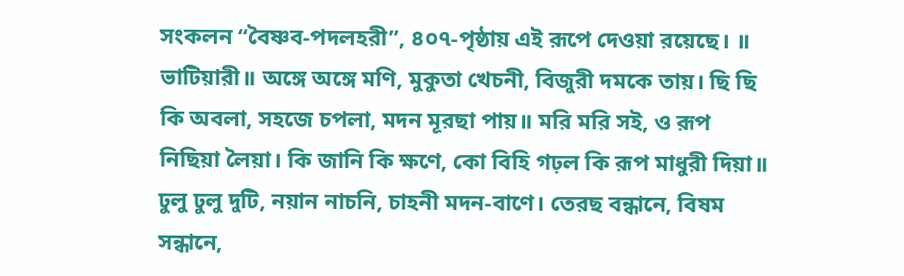সংকলন “বৈষ্ণব-পদলহরী”, ৪০৭-পৃষ্ঠায় এই রূপে দেওয়া রয়েছে। ॥ ভাটিয়ারী॥ অঙ্গে অঙ্গে মণি, মুকুতা খেচনী, বিজুরী দমকে তায়। ছি ছি কি অবলা, সহজে চপলা, মদন মূরছা পায়॥ মরি মরি সই, ও রূপ নিছিয়া লৈয়া। কি জানি কি ক্ষণে, কো বিহি গঢ়ল কি রূপ মাধুরী দিয়া॥ ঢুলু ঢুলু দুটি, নয়ান নাচনি, চাহনী মদন-বাণে। তেরছ বন্ধানে, বিষম সন্ধানে,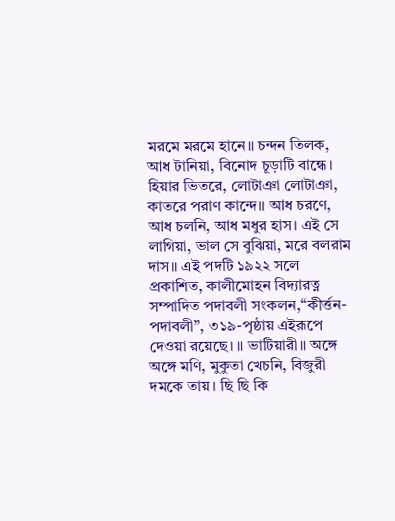মরমে মরমে হানে॥ চন্দন তিলক, আধ টানিয়া, বিনোদ চূড়াটি বান্ধে। হিয়ার ভিতরে, লোটাঞা লোটাঞা, কাতরে পরাণ কান্দে॥ আধ চরণে, আধ চলনি, আধ মধুর হাস। এই সে লাগিয়া, ভাল সে বুঝিয়া, মরে বলরাম দাস॥ এই পদটি ১৯২২ সলে প্রকাশিত, কালীমোহন বিদ্যারত্ন সম্পাদিত পদাবলী সংকলন,“কীর্ত্তন-পদাবলী”, ৩১৯-পৃষ্ঠায় এইরূপে দেওয়া রয়েছে। ॥ ভাটিয়ারী॥ অঙ্গে অঙ্গে মণি, মুকুতা খেচনি, বিজুরী দমকে তায়। ছি ছি কি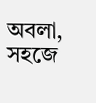অবলা, সহজে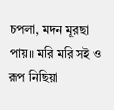চপলা, মদন মূরছা পায়॥ মরি মরি সই ও রূপ নিছিয়া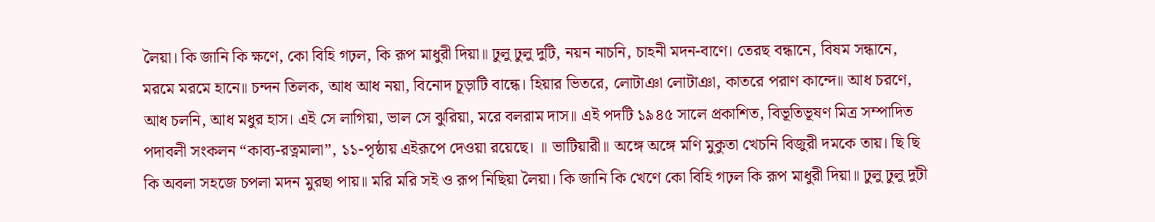লৈয়া। কি জানি কি ক্ষণে, কো বিহি গঢ়ল, কি রূপ মাধুরী দিয়া॥ ঢুলু ঢুলু দুটি, নয়ন নাচনি, চাহনী মদন-বাণে। তেরছ বন্ধানে, বিষম সন্ধানে, মরমে মরমে হানে॥ চন্দন তিলক, আধ আধ নয়া, বিনোদ চূড়াটি বান্ধে। হিয়ার ভিতরে, লোটাঞা লোটাঞা, কাতরে পরাণ কান্দে॥ আধ চরণে, আধ চলনি, আধ মধুর হাস। এই সে লাগিয়া, ভাল সে ঝুরিয়া, মরে বলরাম দাস॥ এই পদটি ১৯৪৫ সালে প্রকাশিত, বিভূতিভূষণ মিত্র সম্পাদিত পদাবলী সংকলন “কাব্য-রত্নমালা”, ১১-পৃষ্ঠায় এইরূপে দেওয়া রয়েছে। ॥ ভাটিয়ারী॥ অঙ্গে অঙ্গে মণি মুকুতা খেচনি বিজুরী দমকে তায়। ছি ছি কি অবলা সহজে চপলা মদন মুরছা পায়॥ মরি মরি সই ও রূপ নিছিয়া লৈয়া। কি জানি কি খেণে কো বিহি গঢ়ল কি রূপ মাধুরী দিয়া॥ ঢুলু ঢুলু দুটী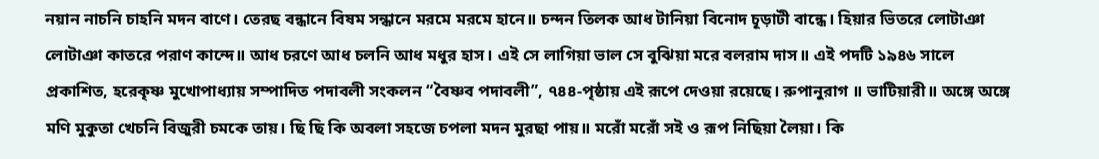নয়ান নাচনি চাহনি মদন বাণে। তেরছ বন্ধানে বিষম সন্ধানে মরমে মরমে হানে॥ চন্দন তিলক আধ টানিয়া বিনোদ চূড়াটী বান্ধে। হিয়ার ভিতরে লোটাঞা লোটাঞা কাতরে পরাণ কান্দে॥ আধ চরণে আধ চলনি আধ মধুর হাস। এই সে লাগিয়া ভাল সে বুঝিয়া মরে বলরাম দাস॥ এই পদটি ১৯৪৬ সালে প্রকাশিত, হরেকৃষ্ণ মুখোপাধ্যায় সম্পাদিত পদাবলী সংকলন “বৈষ্ণব পদাবলী”, ৭৪৪-পৃষ্ঠায় এই রূপে দেওয়া রয়েছে। রুপানুরাগ ॥ ভাটিয়ারী॥ অঙ্গে অঙ্গে মণি মুকুতা খেচনি বিজুরী চমকে তায়। ছি ছি কি অবলা সহজে চপলা মদন মুরছা পায়॥ মরোঁ মরোঁ সই ও রূপ নিছিয়া লৈয়া। কি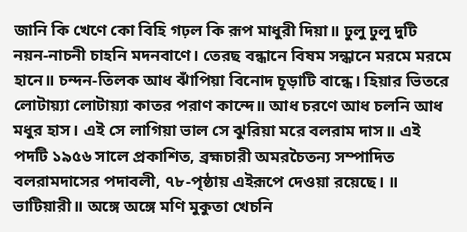জানি কি খেণে কো বিহি গঢ়ল কি রূপ মাধুরী দিয়া॥ ঢুলু ঢুলু দুটি নয়ন-নাচনী চাহনি মদনবাণে। তেরছ বন্ধানে বিষম সন্ধানে মরমে মরমে হানে॥ চন্দন-তিলক আধ ঝাঁপিয়া বিনোদ চূড়াটি বান্ধে। হিয়ার ভিতরে লোটায়্যা লোটায়্যা কাতর পরাণ কান্দে॥ আধ চরণে আধ চলনি আধ মধুর হাস। এই সে লাগিয়া ভাল সে ঝুরিয়া মরে বলরাম দাস॥ এই পদটি ১৯৫৬ সালে প্রকাশিত, ব্রহ্মচারী অমরচৈতন্য সম্পাদিত বলরামদাসের পদাবলী, ৭৮-পৃষ্ঠায় এইরূপে দেওয়া রয়েছে। ॥ ভাটিয়ারী॥ অঙ্গে অঙ্গে মণি মুকুতা খেচনি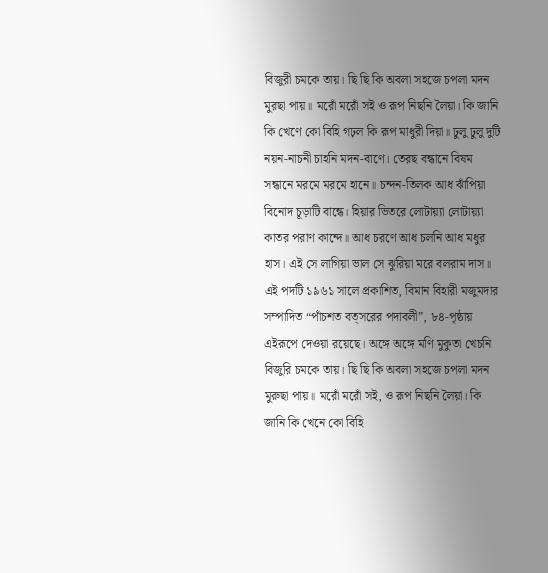বিজুরী চমকে তায়। ছি ছি কি অবলা সহজে চপলা মদন মুরছা পায়॥ মরোঁ মরোঁ সই ও রূপ নিছনি লৈয়া। কি জানি কি খেণে কো বিহি গঢ়ল কি রূপ মাধুরী দিয়া॥ ঢুলু ঢুলু দুটি নয়ন-নাচনী চাহনি মদন-বাণে। তেরছ বন্ধানে বিষম সন্ধানে মরমে মরমে হানে॥ চন্দন-তিলক আধ ঝাঁপিয়া বিনোদ চূড়াটি বান্ধে। হিয়ার ভিতরে লোটায়্যা লোটায়্যা কাতর পরাণ কান্দে॥ আধ চরণে আধ চলনি আধ মধুর হাস। এই সে লাগিয়া ভাল সে ঝুরিয়া মরে বলরাম দাস॥ এই পদটি ১৯৬১ সালে প্রকাশিত, বিমান বিহারী মজুমদার সম্পাদিত “পাঁচশত বত্সরের পদাবলী”, ৮৪-পৃষ্ঠায় এইরূপে দেওয়া রয়েছে। অঙ্গে অঙ্গে মণি মুকুতা খেচনি বিজুরি চমকে তায়। ছি ছি কি অবলা সহজে চপলা মদন মুরুছা পায়॥ মরোঁ মরোঁ সই, ও রূপ নিছনি লৈয়া। কি জানি কি খেনে কো বিহি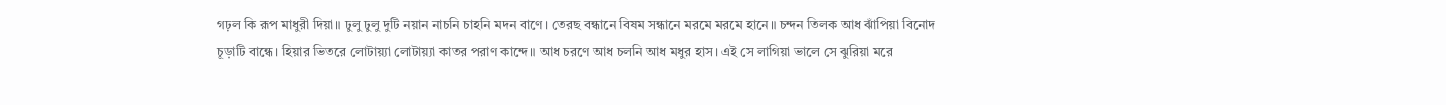গঢ়ল কি রূপ মাধুরী দিয়া॥ ঢুলু ঢুলু দুটি নয়ান নাচনি চাহনি মদন বাণে। তেরছ বন্ধানে বিষম সন্ধানে মরমে মরমে হানে॥ চন্দন তিলক আধ ঝাঁপিয়া বিনোদ চূড়াটি বান্ধে। হিয়ার ভিতরে লোটায়্যা লোটায়্যা কাতর পরাণ কান্দে॥ আধ চরণে আধ চলনি আধ মধুর হাস। এই সে লাগিয়া ভালে সে ঝুরিয়া মরে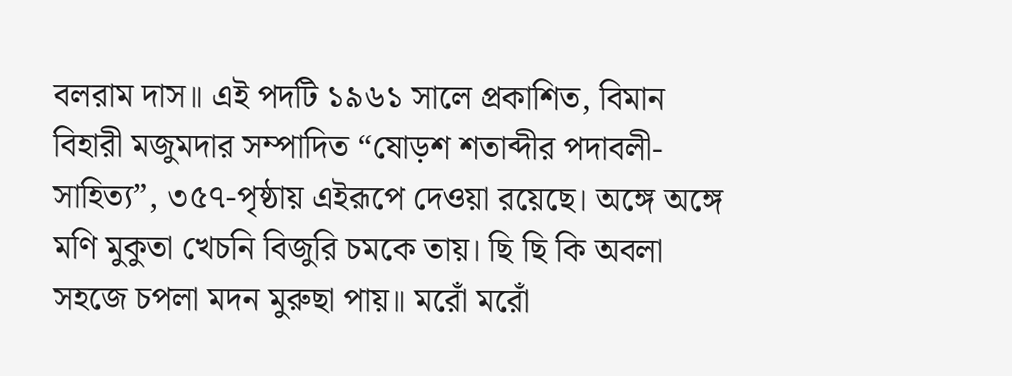বলরাম দাস॥ এই পদটি ১৯৬১ সালে প্রকাশিত, বিমান বিহারী মজুমদার সম্পাদিত “ষোড়শ শতাব্দীর পদাবলী-সাহিত্য”, ৩৫৭-পৃষ্ঠায় এইরূপে দেওয়া রয়েছে। অঙ্গে অঙ্গে মণি মুকুতা খেচনি বিজুরি চমকে তায়। ছি ছি কি অবলা সহজে চপলা মদন মুরুছা পায়॥ মরোঁ মরোঁ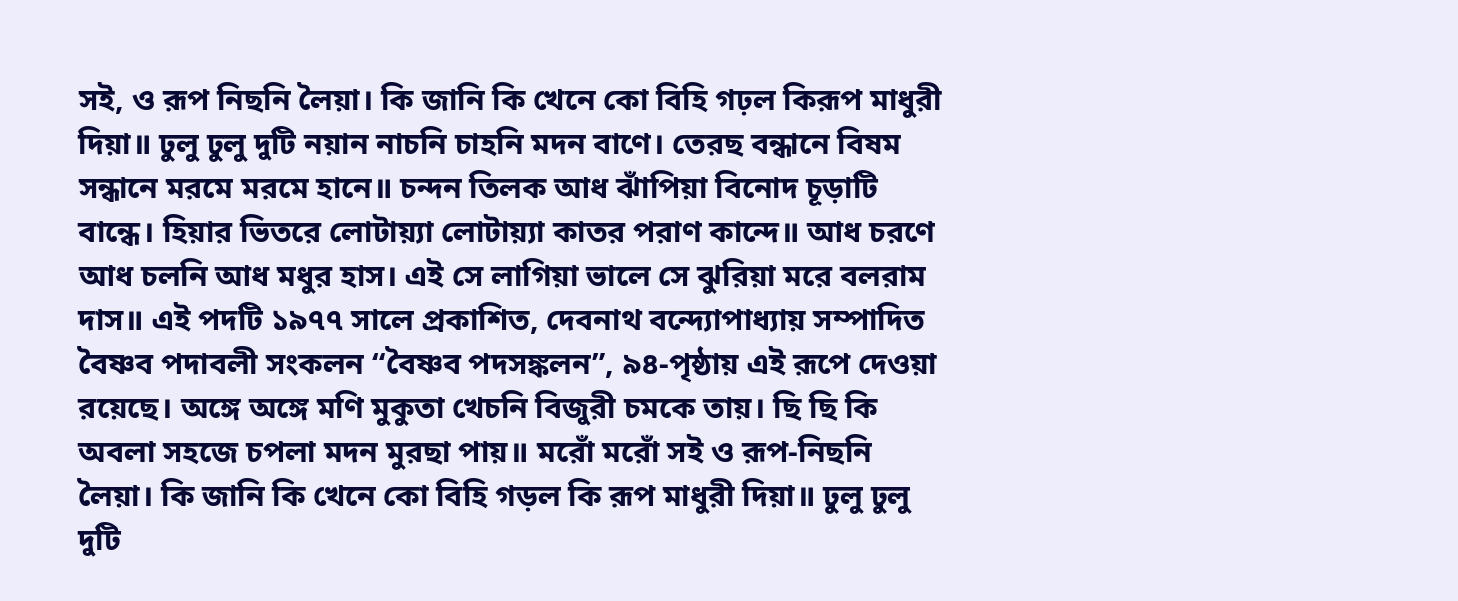সই, ও রূপ নিছনি লৈয়া। কি জানি কি খেনে কো বিহি গঢ়ল কিরূপ মাধুরী দিয়া॥ ঢুলু ঢুলু দুটি নয়ান নাচনি চাহনি মদন বাণে। তেরছ বন্ধানে বিষম সন্ধানে মরমে মরমে হানে॥ চন্দন তিলক আধ ঝাঁপিয়া বিনোদ চূড়াটি বান্ধে। হিয়ার ভিতরে লোটায়্যা লোটায়্যা কাতর পরাণ কান্দে॥ আধ চরণে আধ চলনি আধ মধুর হাস। এই সে লাগিয়া ভালে সে ঝুরিয়া মরে বলরাম দাস॥ এই পদটি ১৯৭৭ সালে প্রকাশিত, দেবনাথ বন্দ্যোপাধ্যায় সম্পাদিত বৈষ্ণব পদাবলী সংকলন “বৈষ্ণব পদসঙ্কলন”, ৯৪-পৃষ্ঠায় এই রূপে দেওয়া রয়েছে। অঙ্গে অঙ্গে মণি মুকুতা খেচনি বিজুরী চমকে তায়। ছি ছি কি অবলা সহজে চপলা মদন মুরছা পায়॥ মরোঁ মরোঁ সই ও রূপ-নিছনি লৈয়া। কি জানি কি খেনে কো বিহি গড়ল কি রূপ মাধুরী দিয়া॥ ঢুলু ঢুলু দুটি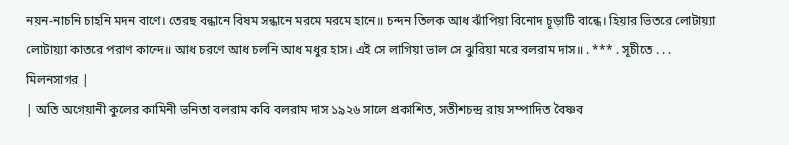নয়ন-নাচনি চাহনি মদন বাণে। তেরছ বন্ধানে বিষম সন্ধানে মরমে মরমে হানে॥ চন্দন তিলক আধ ঝাঁপিয়া বিনোদ চূড়াটি বান্ধে। হিয়ার ভিতরে লোটায়্যা লোটায়্যা কাতরে পরাণ কান্দে॥ আধ চরণে আধ চলনি আধ মধুর হাস। এই সে লাগিয়া ভাল সে ঝুরিয়া মরে বলরাম দাস॥ . *** . সূচীতে . . . মিলনসাগর |
| অতি অগেয়ানী কুলের কামিনী ভনিতা বলরাম কবি বলরাম দাস ১৯২৬ সালে প্রকাশিত, সতীশচন্দ্র রায় সম্পাদিত বৈষ্ণব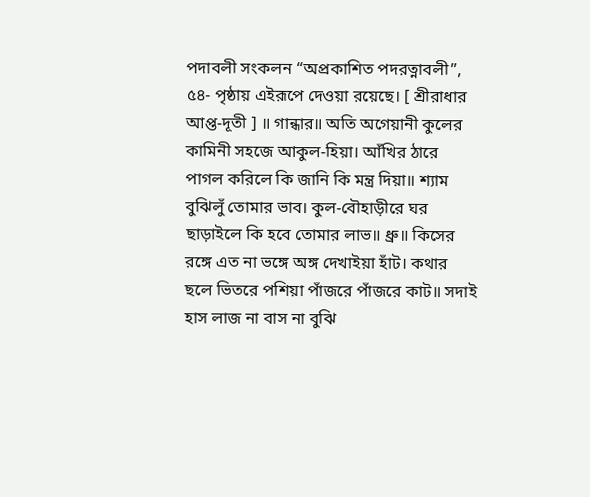পদাবলী সংকলন “অপ্রকাশিত পদরত্নাবলী”, ৫৪- পৃষ্ঠায় এইরূপে দেওয়া রয়েছে। [ শ্রীরাধার আপ্ত-দূতী ] ॥ গান্ধার॥ অতি অগেয়ানী কুলের কামিনী সহজে আকুল-হিয়া। আঁখির ঠারে পাগল করিলে কি জানি কি মন্ত্র দিয়া॥ শ্যাম বুঝিলুঁ তোমার ভাব। কুল-বৌহাড়ীরে ঘর ছাড়াইলে কি হবে তোমার লাভ॥ ধ্রু॥ কিসের রঙ্গে এত না ভঙ্গে অঙ্গ দেখাইয়া হাঁট। কথার ছলে ভিতরে পশিয়া পাঁজরে পাঁজরে কাট॥ সদাই হাস লাজ না বাস না বুঝি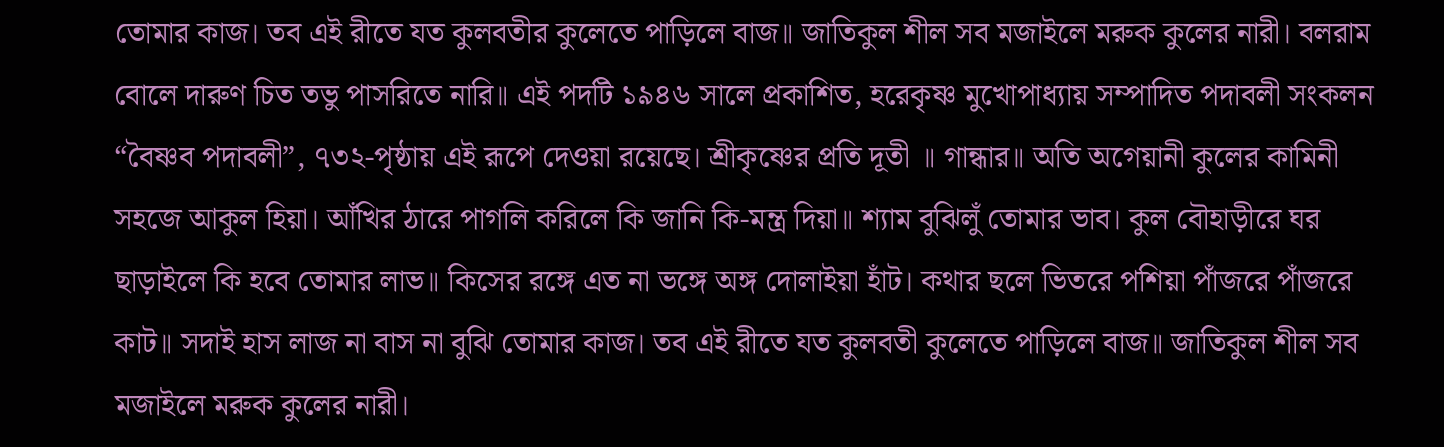তোমার কাজ। তব এই রীতে যত কুলবতীর কুলেতে পাড়িলে বাজ॥ জাতিকুল শীল সব মজাইলে মরুক কুলের নারী। বলরাম বোলে দারুণ চিত তভু পাসরিতে নারি॥ এই পদটি ১৯৪৬ সালে প্রকাশিত, হরেকৃষ্ণ মুখোপাধ্যায় সম্পাদিত পদাবলী সংকলন “বৈষ্ণব পদাবলী”, ৭৩২-পৃষ্ঠায় এই রূপে দেওয়া রয়েছে। শ্রীকৃষ্ণের প্রতি দূতী ॥ গান্ধার॥ অতি অগেয়ানী কুলের কামিনী সহজে আকুল হিয়া। আঁখির ঠারে পাগলি করিলে কি জানি কি-মন্ত্র দিয়া॥ শ্যাম বুঝিলুঁ তোমার ভাব। কুল বৌহাড়ীরে ঘর ছাড়াইলে কি হবে তোমার লাভ॥ কিসের রঙ্গে এত না ভঙ্গে অঙ্গ দোলাইয়া হাঁট। কথার ছলে ভিতরে পশিয়া পাঁজরে পাঁজরে কাট॥ সদাই হাস লাজ না বাস না বুঝি তোমার কাজ। তব এই রীতে যত কুলবতী কুলেতে পাড়িলে বাজ॥ জাতিকুল শীল সব মজাইলে মরুক কুলের নারী।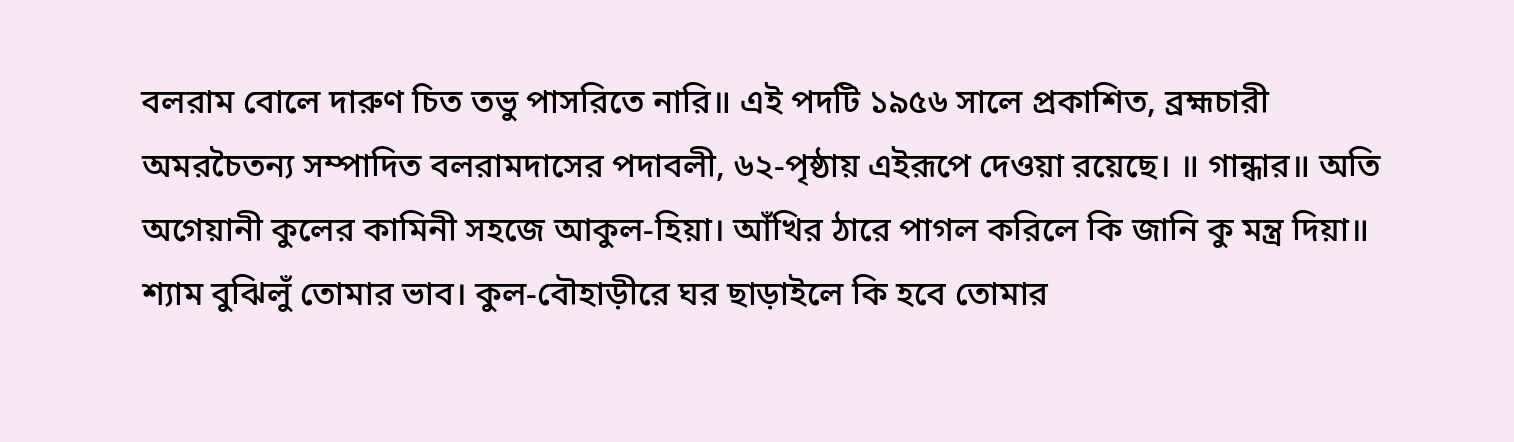বলরাম বোলে দারুণ চিত তভু পাসরিতে নারি॥ এই পদটি ১৯৫৬ সালে প্রকাশিত, ব্রহ্মচারী অমরচৈতন্য সম্পাদিত বলরামদাসের পদাবলী, ৬২-পৃষ্ঠায় এইরূপে দেওয়া রয়েছে। ॥ গান্ধার॥ অতি অগেয়ানী কুলের কামিনী সহজে আকুল-হিয়া। আঁখির ঠারে পাগল করিলে কি জানি কু মন্ত্র দিয়া॥ শ্যাম বুঝিলুঁ তোমার ভাব। কুল-বৌহাড়ীরে ঘর ছাড়াইলে কি হবে তোমার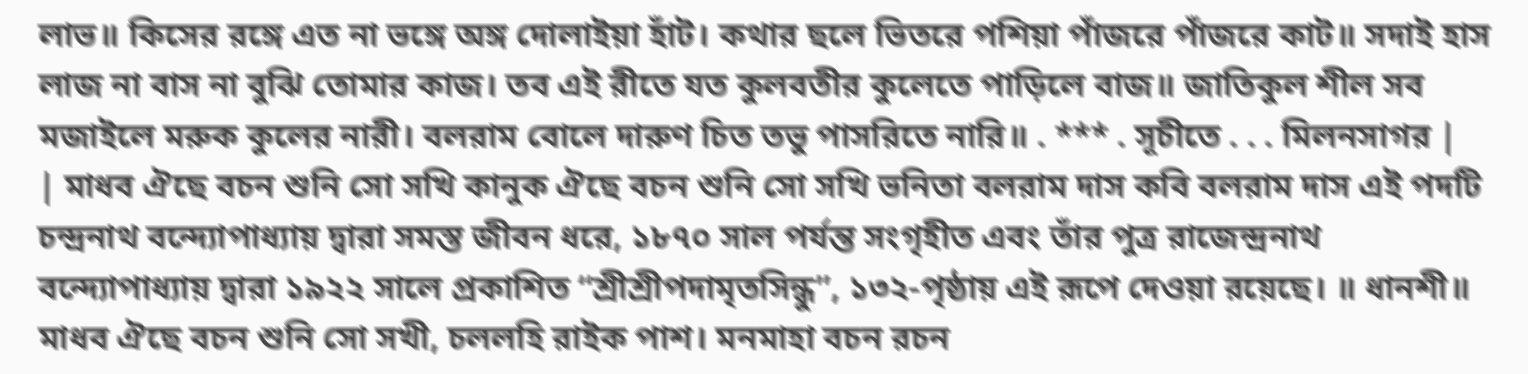লাভ॥ কিসের রঙ্গে এত না ভঙ্গে অঙ্গ দোলাইয়া হাঁট। কথার ছলে ভিতরে পশিয়া পাঁজরে পাঁজরে কাট॥ সদাই হাস লাজ না বাস না বুঝি তোমার কাজ। তব এই রীতে যত কুলবতীর কুলেতে পাড়িলে বাজ॥ জাতিকুল শীল সব মজাইলে মরুক কুলের নারী। বলরাম বোলে দারুণ চিত তভু পাসরিতে নারি॥ . *** . সূচীতে . . . মিলনসাগর |
| মাধব ঐছে বচন শুনি সো সখি কানুক ঐছে বচন শুনি সো সখি ভনিতা বলরাম দাস কবি বলরাম দাস এই পদটি চন্দ্রনাথ বন্দ্যোপাধ্যায় দ্বারা সমস্ত জীবন ধরে, ১৮৭০ সাল পর্যন্ত সংগৃহীত এবং তাঁর পুত্র রাজেন্দ্রনাথ বন্দ্যোপাধ্যায় দ্বারা ১৯২২ সালে প্রকাশিত “শ্রীশ্রীপদামৃতসিন্ধু”, ১৩২-পৃষ্ঠায় এই রূপে দেওয়া রয়েছে। ॥ ধানশী॥ মাধব ঐছে বচন শুনি সো সখী, চললহি রাইক পাশ। মনমাহা বচন রচন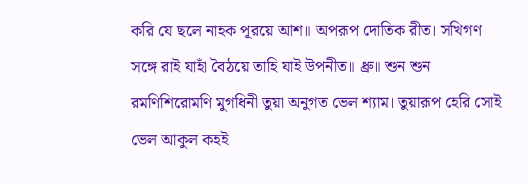করি যে ছলে নাহক পূরয়ে আশ॥ অপরূপ দোতিক রীত। সখিগণ সঙ্গে রাই যাহাঁ বৈঠয়ে তাহি যাই উপনীত॥ ধ্রু॥ শুন শুন রমণিশিরোমণি মুগধিনী তুয়া অনুগত ভেল শ্যাম। তুয়ারূপ হেরি সোই ভেল আকুল কহই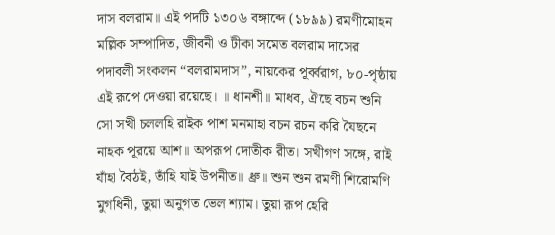দাস বলরাম॥ এই পদটি ১৩০৬ বঙ্গাব্দে (১৮৯৯) রমণীমোহন মল্লিক সম্পাদিত, জীবনী ও টীকা সমেত বলরাম দাসের পদাবলী সংকলন “বলরামদাস”, নায়কের পূর্ব্বরাগ, ৮০-পৃষ্ঠায় এই রূপে দেওয়া রয়েছে। ॥ ধানশী॥ মাধব, ঐছে বচন শুনি সো সখী চললহি রাইক পাশ মনমাহা বচন রচন করি যৈছনে নাহক পূরয়ে আশ॥ অপরূপ দোতীক রীত। সখীগণ সঙ্গে, রাই যাঁহা বৈঠই, তাঁহি যাই উপনীত॥ ধ্রু॥ শুন শুন রমণী শিরোমণি মুগধিনী, তুয়া অনুগত ভেল শ্যাম। তুয়া রূপ হেরি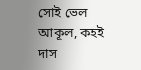সোই ভেল আকূল, কহই দাস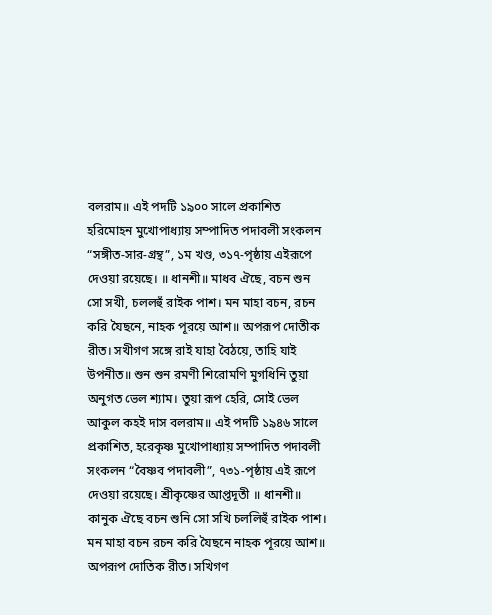বলরাম॥ এই পদটি ১৯০০ সালে প্রকাশিত হরিমোহন মুখোপাধ্যায় সম্পাদিত পদাবলী সংকলন “সঙ্গীত-সার-গ্রন্থ”, ১ম খণ্ড, ৩১৭-পৃষ্ঠায় এইরূপে দেওয়া রয়েছে। ॥ ধানশী॥ মাধব ঐছে, বচন শুন সো সখী, চললহুঁ রাইক পাশ। মন মাহা বচন, রচন করি যৈছনে, নাহক পূরয়ে আশ॥ অপরূপ দোতীক রীত। সখীগণ সঙ্গে রাই যাহা বৈঠয়ে, তাহি যাই উপনীত॥ শুন শুন রমণী শিরোমণি মুগধিনি তুয়া অনুগত ভেল শ্যাম। তুয়া রূপ হেরি, সোই ভেল আকুল কহই দাস বলরাম॥ এই পদটি ১৯৪৬ সালে প্রকাশিত, হরেকৃষ্ণ মুখোপাধ্যায় সম্পাদিত পদাবলী সংকলন “বৈষ্ণব পদাবলী”, ৭৩১-পৃষ্ঠায় এই রূপে দেওয়া রয়েছে। শ্রীকৃষ্ণের আপ্তদূতী ॥ ধানশী॥ কানুক ঐছে বচন শুনি সো সখি চললিহুঁ রাইক পাশ। মন মাহা বচন রচন করি যৈছনে নাহক পূরয়ে আশ॥ অপরূপ দোতিক রীত। সখিগণ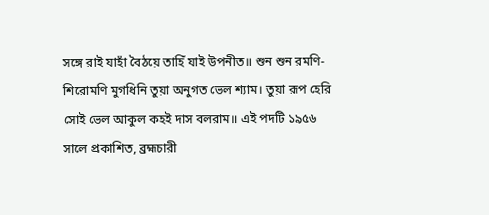সঙ্গে রাই যাহাঁ বৈঠয়ে তাহিঁ যাই উপনীত॥ শুন শুন রমণি- শিরোমণি মুগধিনি তুয়া অনুগত ভেল শ্যাম। তুয়া রূপ হেরি সোই ভেল আকুল কহই দাস বলরাম॥ এই পদটি ১৯৫৬ সালে প্রকাশিত, ব্রহ্মচারী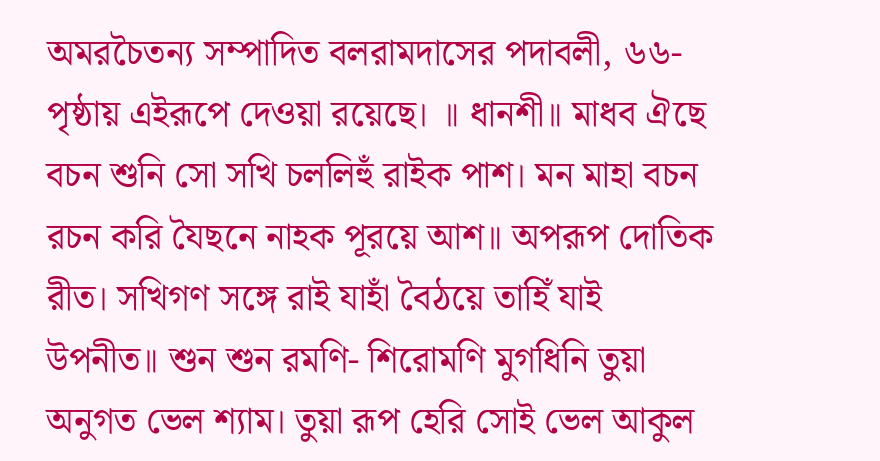অমরচৈতন্য সম্পাদিত বলরামদাসের পদাবলী, ৬৬-পৃষ্ঠায় এইরূপে দেওয়া রয়েছে। ॥ ধানশী॥ মাধব ঐছে বচন শুনি সো সখি চললিহুঁ রাইক পাশ। মন মাহা বচন রচন করি যৈছনে নাহক পূরয়ে আশ॥ অপরূপ দোতিক রীত। সখিগণ সঙ্গে রাই যাহাঁ বৈঠয়ে তাহিঁ যাই উপনীত॥ শুন শুন রমণি- শিরোমণি মুগধিনি তুয়া অনুগত ভেল শ্যাম। তুয়া রূপ হেরি সোই ভেল আকুল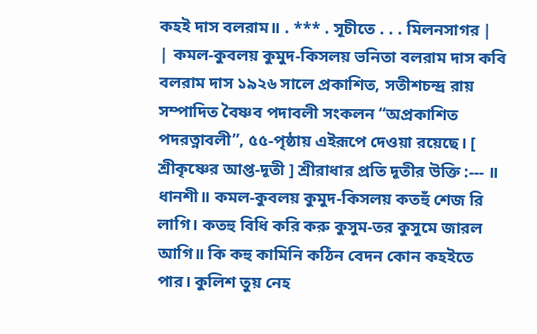কহই দাস বলরাম॥ . *** . সূচীতে . . . মিলনসাগর |
| কমল-কুবলয় কুমুদ-কিসলয় ভনিতা বলরাম দাস কবি বলরাম দাস ১৯২৬ সালে প্রকাশিত, সতীশচন্দ্র রায় সম্পাদিত বৈষ্ণব পদাবলী সংকলন “অপ্রকাশিত পদরত্নাবলী”, ৫৫-পৃষ্ঠায় এইরূপে দেওয়া রয়েছে। [ শ্রীকৃষ্ণের আপ্ত-দূতী ] শ্রীরাধার প্রতি দূতীর উক্তি :--- ॥ ধানশী॥ কমল-কুবলয় কুমুদ-কিসলয় কতহুঁ শেজ রি লাগি। কতহু বিধি করি করু কুসুম-তর কুসুমে জারল আগি॥ কি কহু কামিনি কঠিন বেদন কোন কহইতে পার। কুলিশ তুয় নেহ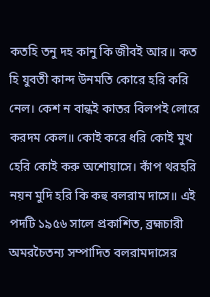কতহি তনু দহ কানু কি জীবই আর॥ কত হি যুবতী কান্দ উনমতি কোরে হরি করি নেল। কেশ ন বান্ধই কাতর বিলপই লোরে করদম কেল॥ কোই করে ধরি কোই মুখ হেরি কোই করু অশোয়াসে। কাঁপ থরহরি নয়ন মুদি হরি কি কহু বলরাম দাসে॥ এই পদটি ১৯৫৬ সালে প্রকাশিত, ব্রহ্মচারী অমরচৈতন্য সম্পাদিত বলরামদাসের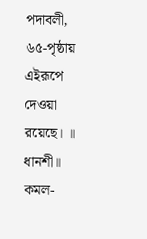পদাবলী, ৬৫-পৃষ্ঠায় এইরূপে দেওয়া রয়েছে। ॥ ধানশী॥ কমল-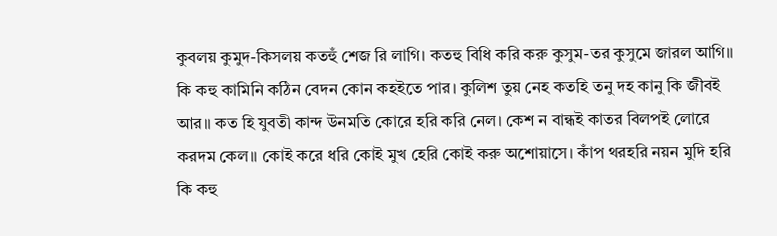কুবলয় কুমুদ-কিসলয় কতহুঁ শেজ রি লাগি। কতহু বিধি করি করু কুসুম-তর কুসুমে জারল আগি॥ কি কহু কামিনি কঠিন বেদন কোন কহইতে পার। কুলিশ তুয় নেহ কতহি তনু দহ কানু কি জীবই আর॥ কত হি যুবতী কান্দ উনমতি কোরে হরি করি নেল। কেশ ন বান্ধই কাতর বিলপই লোরে করদম কেল॥ কোই করে ধরি কোই মুখ হেরি কোই করু অশোয়াসে। কাঁপ থরহরি নয়ন মুদি হরি কি কহু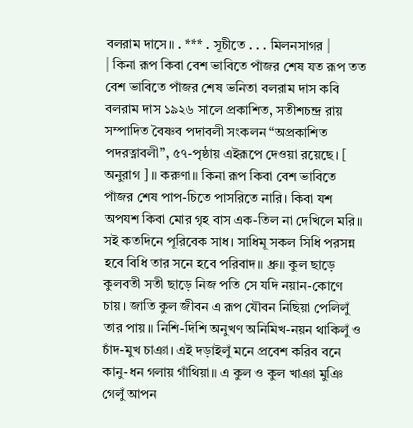বলরাম দাসে॥ . *** . সূচীতে . . . মিলনসাগর |
| কিনা রূপ কিবা বেশ ভাবিতে পাঁজর শেষ যত রূপ তত বেশ ভাবিতে পাঁজর শেষ ভনিতা বলরাম দাস কবি বলরাম দাস ১৯২৬ সালে প্রকাশিত, সতীশচন্দ্র রায় সম্পাদিত বৈষ্ণব পদাবলী সংকলন “অপ্রকাশিত পদরত্নাবলী”, ৫৭-পৃষ্ঠায় এইরূপে দেওয়া রয়েছে। [ অনুরাগ ] ॥ করুণা॥ কিনা রূপ কিবা বেশ ভাবিতে পাঁজর শেষ পাপ-চিতে পাসরিতে নারি। কিবা যশ অপযশ কিবা মোর গৃহ বাস এক-তিল না দেখিলে মরি॥ সই কতদিনে পূরিবেক সাধ। সাধিমূ সকল সিধি পরসন্ন হবে বিধি তার সনে হবে পরিবাদ॥ ধ্রু॥ কুল ছাড়ে কুলবতী সতী ছাড়ে নিজ পতি সে যদি নয়ান-কোণে চায়। জাতি কুল জীবন এ রূপ যৌবন নিছিয়া পেলিলুঁ তার পায়॥ নিশি-দিশি অনুখণ অনিমিখ-নয়ন থাকিলুঁ ও চাঁদ-মুখ চাঞা। এই দড়াইলুঁ মনে প্রবেশ করিব বনে কানু-ধন গলায় গাঁথিয়া॥ এ কুল ও কুল খাঞা মুঞি গেলুঁ আপন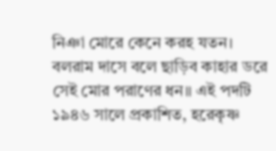নিঞা মোরে কেনে করহ যতন। বলরাম দাসে বলে ছাড়িব কাহার ডরে সেই মোর পরাণের ধন॥ এই পদটি ১৯৪৬ সালে প্রকাশিত, হরেকৃষ্ণ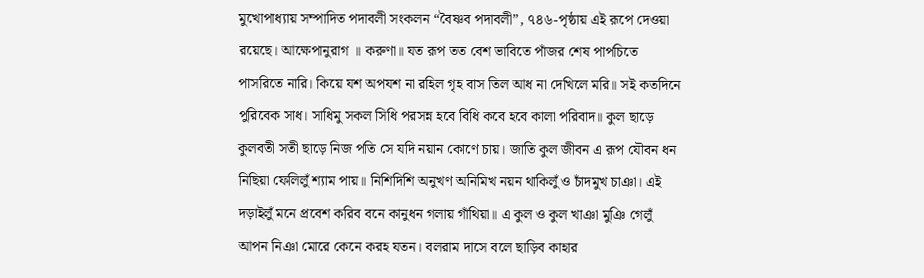মুখোপাধ্যায় সম্পাদিত পদাবলী সংকলন “বৈষ্ণব পদাবলী”, ৭৪৬-পৃষ্ঠায় এই রূপে দেওয়া রয়েছে। আক্ষেপানুরাগ ॥ করুণা॥ যত রূপ তত বেশ ভাবিতে পাঁজর শেষ পাপচিতে পাসরিতে নারি। কিয়ে যশ অপযশ না রহিল গৃহ বাস তিল আধ না দেখিলে মরি॥ সই কতদিনে পুরিবেক সাধ। সাধিমু সকল সিধি পরসন্ন হবে বিধি কবে হবে কালা পরিবাদ॥ কুল ছাড়ে কুলবতী সতী ছাড়ে নিজ পতি সে যদি নয়ান কোণে চায়। জাতি কুল জীবন এ রূপ যৌবন ধন নিছিয়া ফেলিলুঁ শ্যাম পায়॥ নিশিদিশি অনুখণ অনিমিখ নয়ন থাকিলুঁ ও চাঁদমুখ চাঞা। এই দড়াইলুঁ মনে প্রবেশ করিব বনে কানুধন গলায় গাঁথিয়া॥ এ কুল ও কুল খাঞা মুঞি গেলুঁ আপন নিঞা মোরে কেনে করহ যতন। বলরাম দাসে বলে ছাড়িব কাহার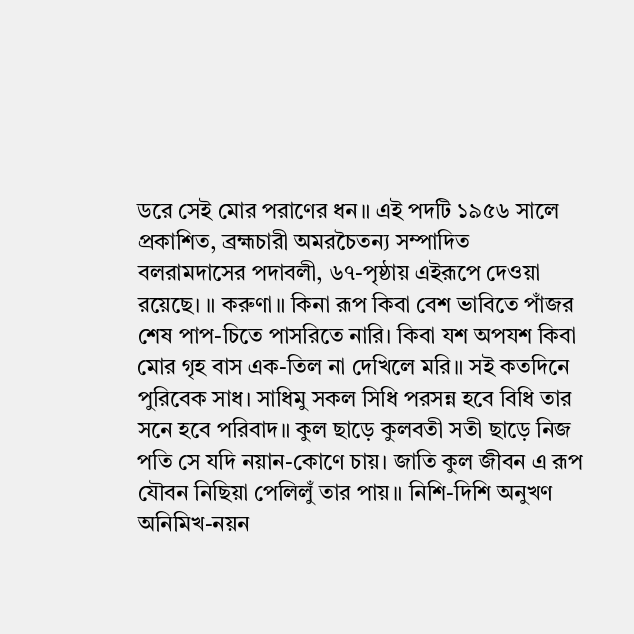ডরে সেই মোর পরাণের ধন॥ এই পদটি ১৯৫৬ সালে প্রকাশিত, ব্রহ্মচারী অমরচৈতন্য সম্পাদিত বলরামদাসের পদাবলী, ৬৭-পৃষ্ঠায় এইরূপে দেওয়া রয়েছে। ॥ করুণা॥ কিনা রূপ কিবা বেশ ভাবিতে পাঁজর শেষ পাপ-চিতে পাসরিতে নারি। কিবা যশ অপযশ কিবা মোর গৃহ বাস এক-তিল না দেখিলে মরি॥ সই কতদিনে পুরিবেক সাধ। সাধিমু সকল সিধি পরসন্ন হবে বিধি তার সনে হবে পরিবাদ॥ কুল ছাড়ে কুলবতী সতী ছাড়ে নিজ পতি সে যদি নয়ান-কোণে চায়। জাতি কুল জীবন এ রূপ যৌবন নিছিয়া পেলিলুঁ তার পায়॥ নিশি-দিশি অনুখণ অনিমিখ-নয়ন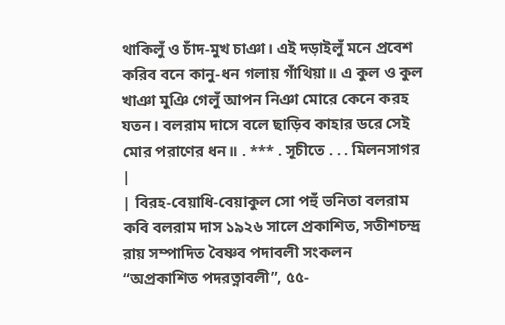থাকিলুঁ ও চাঁদ-মুখ চাঞা। এই দড়াইলুঁ মনে প্রবেশ করিব বনে কানু-ধন গলায় গাঁথিয়া॥ এ কুল ও কুল খাঞা মুঞি গেলুঁ আপন নিঞা মোরে কেনে করহ যতন। বলরাম দাসে বলে ছাড়িব কাহার ডরে সেই মোর পরাণের ধন॥ . *** . সূচীতে . . . মিলনসাগর |
| বিরহ-বেয়াধি-বেয়াকুল সো পহুঁ ভনিতা বলরাম কবি বলরাম দাস ১৯২৬ সালে প্রকাশিত, সতীশচন্দ্র রায় সম্পাদিত বৈষ্ণব পদাবলী সংকলন “অপ্রকাশিত পদরত্নাবলী”, ৫৫-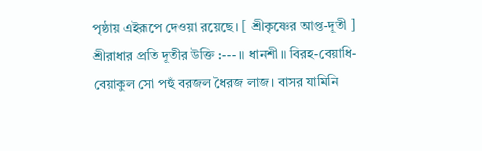পৃষ্ঠায় এইরূপে দেওয়া রয়েছে। [ শ্রীকৃষ্ণের আপ্ত-দূতী ] শ্রীরাধার প্রতি দূতীর উক্তি :--- ॥ ধানশী॥ বিরহ-বেয়াধি- বেয়াকুল সো পহুঁ বরজল ধৈরজ লাজ। বাসর যামিনি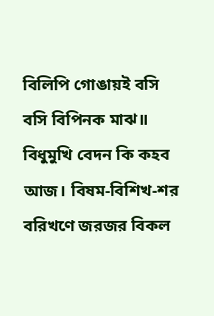বিলিপি গোঙায়ই বসি বসি বিপিনক মাঝ॥ বিধুমুখি বেদন কি কহব আজ। বিষম-বিশিখ-শর বরিখণে জরজর বিকল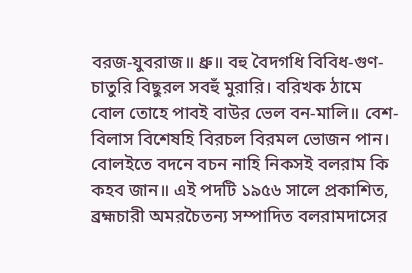বরজ-যুবরাজ॥ ধ্রু॥ বহু বৈদগধি বিবিধ-গুণ-চাতুরি বিছুরল সবহুঁ মুরারি। বরিখক ঠামে বোল তোহে পাবই বাউর ভেল বন-মালি॥ বেশ-বিলাস বিশেষহি বিরচল বিরমল ভোজন পান। বোলইতে বদনে বচন নাহি নিকসই বলরাম কি কহব জান॥ এই পদটি ১৯৫৬ সালে প্রকাশিত, ব্রহ্মচারী অমরচৈতন্য সম্পাদিত বলরামদাসের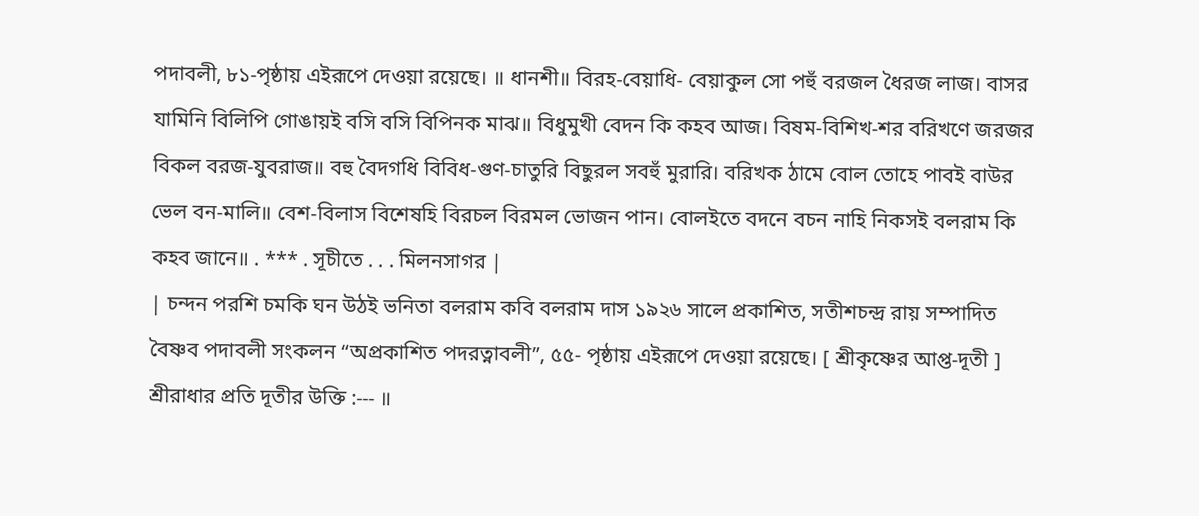পদাবলী, ৮১-পৃষ্ঠায় এইরূপে দেওয়া রয়েছে। ॥ ধানশী॥ বিরহ-বেয়াধি- বেয়াকুল সো পহুঁ বরজল ধৈরজ লাজ। বাসর যামিনি বিলিপি গোঙায়ই বসি বসি বিপিনক মাঝ॥ বিধুমুখী বেদন কি কহব আজ। বিষম-বিশিখ-শর বরিখণে জরজর বিকল বরজ-যুবরাজ॥ বহু বৈদগধি বিবিধ-গুণ-চাতুরি বিছুরল সবহুঁ মুরারি। বরিখক ঠামে বোল তোহে পাবই বাউর ভেল বন-মালি॥ বেশ-বিলাস বিশেষহি বিরচল বিরমল ভোজন পান। বোলইতে বদনে বচন নাহি নিকসই বলরাম কি কহব জানে॥ . *** . সূচীতে . . . মিলনসাগর |
| চন্দন পরশি চমকি ঘন উঠই ভনিতা বলরাম কবি বলরাম দাস ১৯২৬ সালে প্রকাশিত, সতীশচন্দ্র রায় সম্পাদিত বৈষ্ণব পদাবলী সংকলন “অপ্রকাশিত পদরত্নাবলী”, ৫৫- পৃষ্ঠায় এইরূপে দেওয়া রয়েছে। [ শ্রীকৃষ্ণের আপ্ত-দূতী ] শ্রীরাধার প্রতি দূতীর উক্তি :--- ॥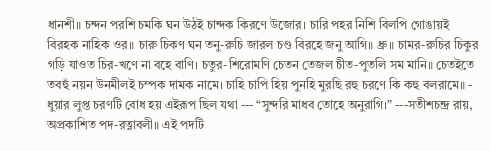ধানশী॥ চন্দন পরশি চমকি ঘন উঠই চান্দক কিরণে উজোর। চারি পহর নিশি বিলপি গোঙায়ই বিরহক নাহিক ওর॥ চারু চিকণ ঘন তনু-রুচি জারল চণ্ড বিরহে জনু আগি॥ ধ্রু॥ চামর-রুচির চিকুর গড়ি যাওত চির-খণে না বহে বাণি। চতুর-শিরোমণি চেতন তেজল চীত-পুতলি সম মানি॥ চেতইতে তবহুঁ নয়ন উনমীলই চম্পক দামক নামে। চাহি চাপি হিয় পুনহি মুরছি রহু চরণে কি কহু বলরামে॥ - ধুয়ার লুপ্ত চরণটি বোধ হয় এইরূপ ছিল যথা --- “সুন্দরি মাধব তোহে অনুরাগি।” ---সতীশচন্দ্র রায়, অপ্রকাশিত পদ-রত্নাবলী॥ এই পদটি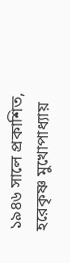১৯৪৬ সালে প্রকাশিত, হরেকৃষ্ণ মুখোপাধ্যায়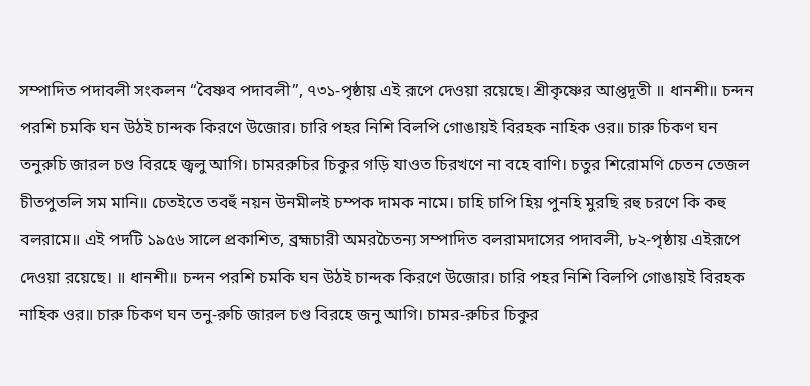সম্পাদিত পদাবলী সংকলন “বৈষ্ণব পদাবলী”, ৭৩১-পৃষ্ঠায় এই রূপে দেওয়া রয়েছে। শ্রীকৃষ্ণের আপ্তদূতী ॥ ধানশী॥ চন্দন পরশি চমকি ঘন উঠই চান্দক কিরণে উজোর। চারি পহর নিশি বিলপি গোঙায়ই বিরহক নাহিক ওর॥ চারু চিকণ ঘন তনুরুচি জারল চণ্ড বিরহে জ্বলু আগি। চামররুচির চিকুর গড়ি যাওত চিরখণে না বহে বাণি। চতুর শিরোমণি চেতন তেজল চীতপুতলি সম মানি॥ চেতইতে তবহুঁ নয়ন উনমীলই চম্পক দামক নামে। চাহি চাপি হিয় পুনহি মুরছি রহু চরণে কি কহু বলরামে॥ এই পদটি ১৯৫৬ সালে প্রকাশিত, ব্রহ্মচারী অমরচৈতন্য সম্পাদিত বলরামদাসের পদাবলী, ৮২-পৃষ্ঠায় এইরূপে দেওয়া রয়েছে। ॥ ধানশী॥ চন্দন পরশি চমকি ঘন উঠই চান্দক কিরণে উজোর। চারি পহর নিশি বিলপি গোঙায়ই বিরহক নাহিক ওর॥ চারু চিকণ ঘন তনু-রুচি জারল চণ্ড বিরহে জনু আগি। চামর-রুচির চিকুর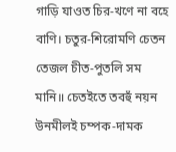গাড়ি যাওত চির-খণে না বহে বাণি। চতুর-শিরোমণি চেতন তেজল চীত-পুতলি সম মানি॥ চেতইতে তবহুঁ নয়ন উনমীলই চম্পক-দামক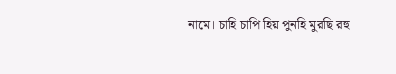নামে। চাহি চাপি হিয় পুনহি মুরছি রহু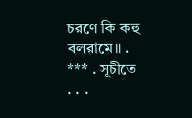চরণে কি কহু বলরামে॥ . *** . সূচীতে . . .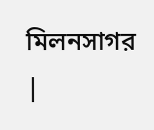মিলনসাগর |